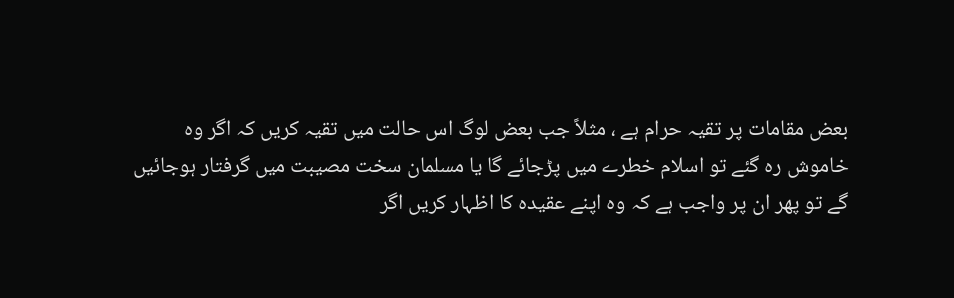بعض مقامات پر تقیہ حرام ہے ، مثلاً جب بعض لوگ اس حالت میں تقیہ کریں کہ اگر وہ
خاموش رہ گئے تو اسلام خطرے میں پڑجائے گا یا مسلمان سخت مصیبت میں گرفتار ہوجائیں
گے تو پھر ان پر واجب ہے کہ وہ اپنے عقیدہ کا اظہار کریں اگر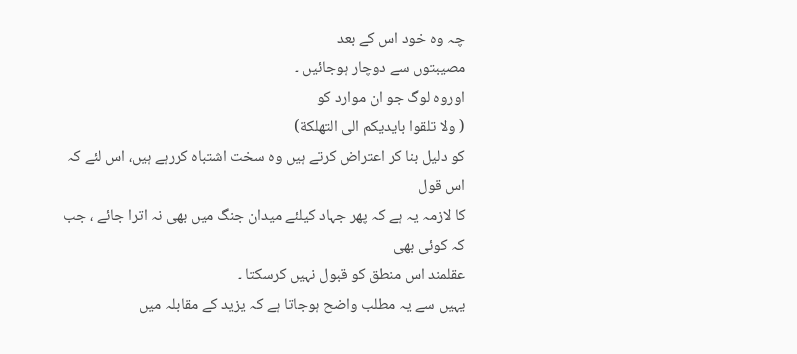چہ وہ خود اس کے بعد
مصیبتوں سے دوچار ہوجائیں ۔
اوروہ لوگ جو ان موارد کو
( ولا تلقوا بایدیکم الی التھلکة)
کو دلیل بنا کر اعتراض کرتے ہیں وہ سخت اشتباہ کررہے ہیں، اس لئے کہ اس قول
کا لازمہ یہ ہے کہ پھر جہاد کیلئے میدان جنگ میں بھی نہ اترا جائے ، جب کہ کوئی بھی
عقلمند اس منطق کو قبول نہیں کرسکتا ۔
یہیں سے یہ مطلب واضح ہوجاتا ہے کہ یزید کے مقابلہ میں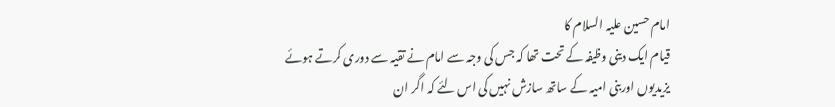امام حسین علیہ السلام کا
قیام ایک دینی وظیفہ کے تحت تھا کہ جس کی وجہ سے امام نے تقیہ سے دوری کرتے ہوئے
یزیدیوں اوربنی امیہ کے ساتھ سازش نہیں کی اس لئے کہ اگر ان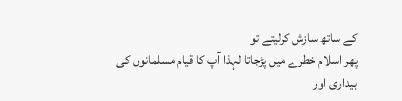کے ساتھ سازش کرلیتے تو
پھر اسلام خطرے میں پڑجاتا لہذا آپ کا قیام مسلمانوں کی بیداری اور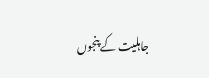جاہلیت کے پنجوں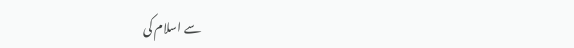سے اسلام کی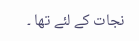نجات کے لئے تھا ۔